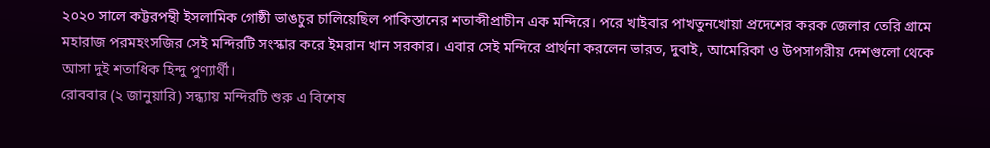২০২০ সালে কট্টরপন্থী ইসলামিক গোষ্ঠী ভাঙচুর চালিয়েছিল পাকিস্তানের শতাব্দীপ্রাচীন এক মন্দিরে। পরে খাইবার পাখতুনখোয়া প্রদেশের করক জেলার তেরি গ্রামে মহারাজ পরমহংসজির সেই মন্দিরটি সংস্কার করে ইমরান খান সরকার। এবার সেই মন্দিরে প্রার্থনা করলেন ভারত, দুবাই, আমেরিকা ও উপসাগরীয় দেশগুলো থেকে আসা দুই শতাধিক হিন্দু পুণ্যার্থী।
রোববার (২ জানুয়ারি) সন্ধ্যায় মন্দিরটি শুরু এ বিশেষ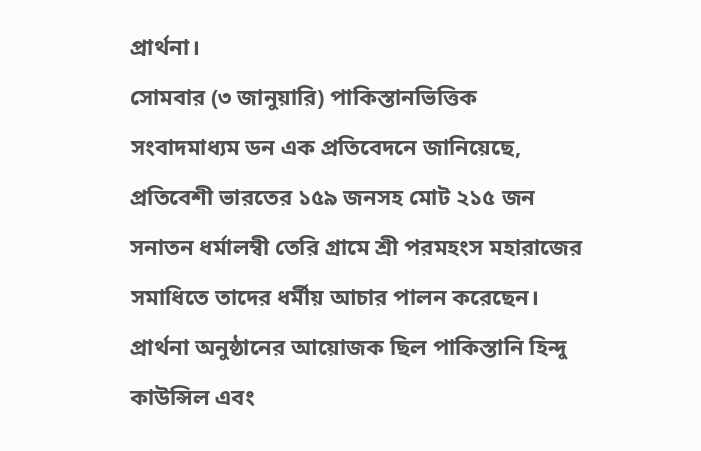প্রার্থনা।
সোমবার (৩ জানুয়ারি) পাকিস্তানভিত্তিক সংবাদমাধ্যম ডন এক প্রতিবেদনে জানিয়েছে, প্রতিবেশী ভারতের ১৫৯ জনসহ মোট ২১৫ জন সনাতন ধর্মালম্বী তেরি গ্রামে শ্রী পরমহংস মহারাজের সমাধিতে তাদের ধর্মীয় আচার পালন করেছেন।
প্রার্থনা অনুষ্ঠানের আয়োজক ছিল পাকিস্তানি হিন্দু কাউন্সিল এবং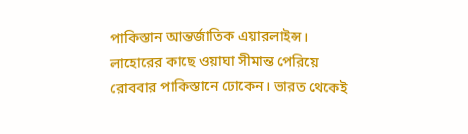পাকিস্তান আন্তর্জাতিক এয়ারলাইন্স। লাহোরের কাছে ওয়াঘা সীমান্ত পেরিয়ে রোববার পাকিস্তানে ঢোকেন। ভারত থেকেই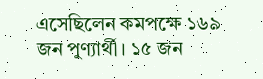এসেছিলেন কমপক্ষে ১৬৯ জন পুণ্যার্থী। ১৫ জন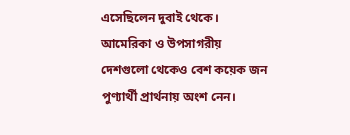এসেছিলেন দুবাই থেকে। আমেরিকা ও উপসাগরীয় দেশগুলো থেকেও বেশ কয়েক জন পুণ্যার্থী প্রার্থনায় অংশ নেন।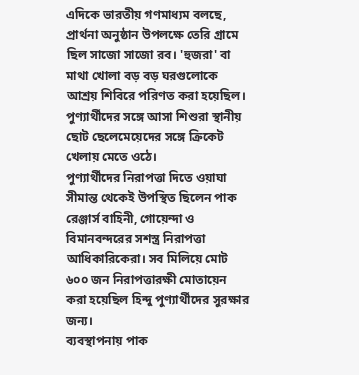এদিকে ভারতীয় গণমাধ্যম বলছে, প্রার্থনা অনুষ্ঠান উপলক্ষে তেরি গ্রামে ছিল সাজো সাজো রব। 'হুজরা' বা মাথা খোলা বড় বড় ঘরগুলোকে আশ্রয় শিবিরে পরিণত করা হয়েছিল। পুণ্যার্থীদের সঙ্গে আসা শিশুরা স্থানীয় ছোট ছেলেমেয়েদের সঙ্গে ক্রিকেট খেলায় মেতে ওঠে।
পুণ্যার্থীদের নিরাপত্তা দিতে ওয়াঘা সীমান্ত থেকেই উপস্থিত ছিলেন পাক রেঞ্জার্স বাহিনী, গোয়েন্দা ও বিমানবন্দরের সশস্ত্র নিরাপত্তা আধিকারিকেরা। সব মিলিয়ে মোট ৬০০ জন নিরাপত্তারক্ষী মোতায়েন করা হয়েছিল হিন্দু পুণ্যার্থীদের সুরক্ষার জন্য।
ব্যবস্থাপনায় পাক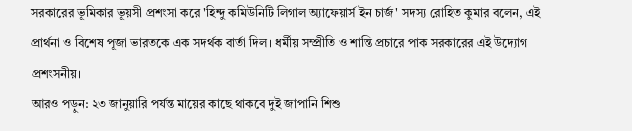সরকারের ভূমিকার ভূয়সী প্রশংসা করে 'হিন্দু কমিউনিটি লিগাল অ্যাফেয়ার্স ইন চার্জ' সদস্য রোহিত কুমার বলেন, এই প্রার্থনা ও বিশেষ পূজা ভারতকে এক সদর্থক বার্তা দিল। ধর্মীয় সম্প্রীতি ও শান্তি প্রচারে পাক সরকারের এই উদ্যোগ প্রশংসনীয়।
আরও পড়ুন: ২৩ জানুয়ারি পর্যন্ত মায়ের কাছে থাকবে দুই জাপানি শিশু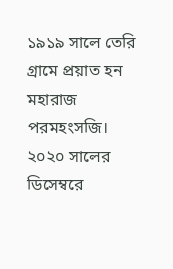১৯১৯ সালে তেরি গ্রামে প্রয়াত হন মহারাজ পরমহংসজি। ২০২০ সালের ডিসেম্বরে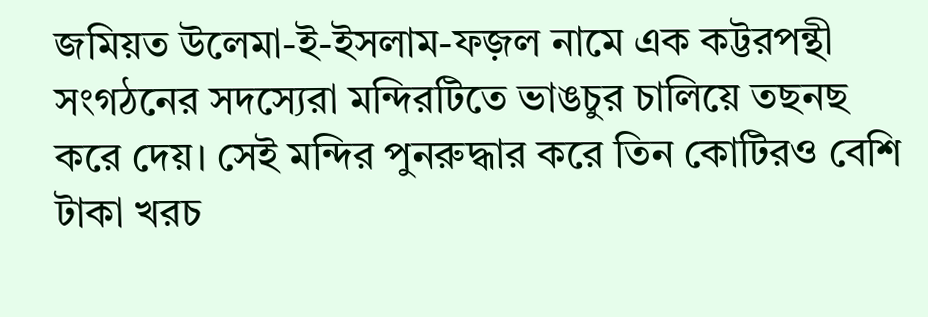জমিয়ত উলেমা-ই-ইসলাম-ফজ়ল নামে এক কট্টরপন্থী সংগঠনের সদস্যেরা মন্দিরটিতে ভাঙচুর চালিয়ে তছনছ করে দেয়। সেই মন্দির পুনরুদ্ধার করে তিন কোটিরও বেশি টাকা খরচ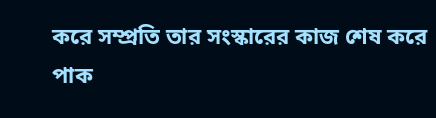করে সম্প্রতি তার সংস্কারের কাজ শেষ করে পাক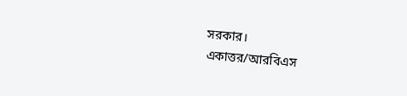সরকার।
একাত্তর/আরবিএস